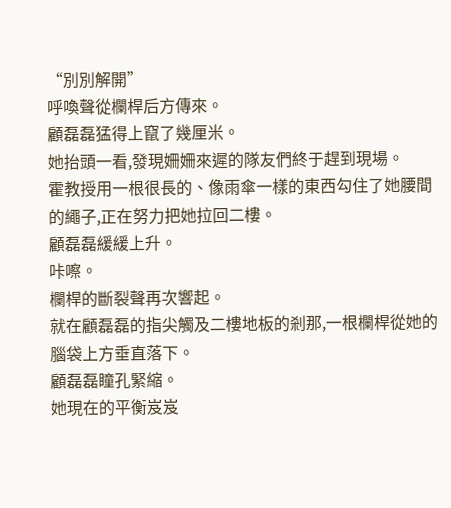“別別解開”
呼喚聲從欄桿后方傳來。
顧磊磊猛得上竄了幾厘米。
她抬頭一看,發現姍姍來遲的隊友們終于趕到現場。
霍教授用一根很長的、像雨傘一樣的東西勾住了她腰間的繩子,正在努力把她拉回二樓。
顧磊磊緩緩上升。
咔嚓。
欄桿的斷裂聲再次響起。
就在顧磊磊的指尖觸及二樓地板的剎那,一根欄桿從她的腦袋上方垂直落下。
顧磊磊瞳孔緊縮。
她現在的平衡岌岌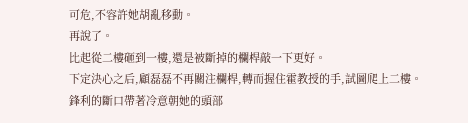可危,不容許她胡亂移動。
再說了。
比起從二樓砸到一樓,還是被斷掉的欄桿敲一下更好。
下定決心之后,顧磊磊不再關注欄桿,轉而握住霍教授的手,試圖爬上二樓。
鋒利的斷口帶著冷意朝她的頭部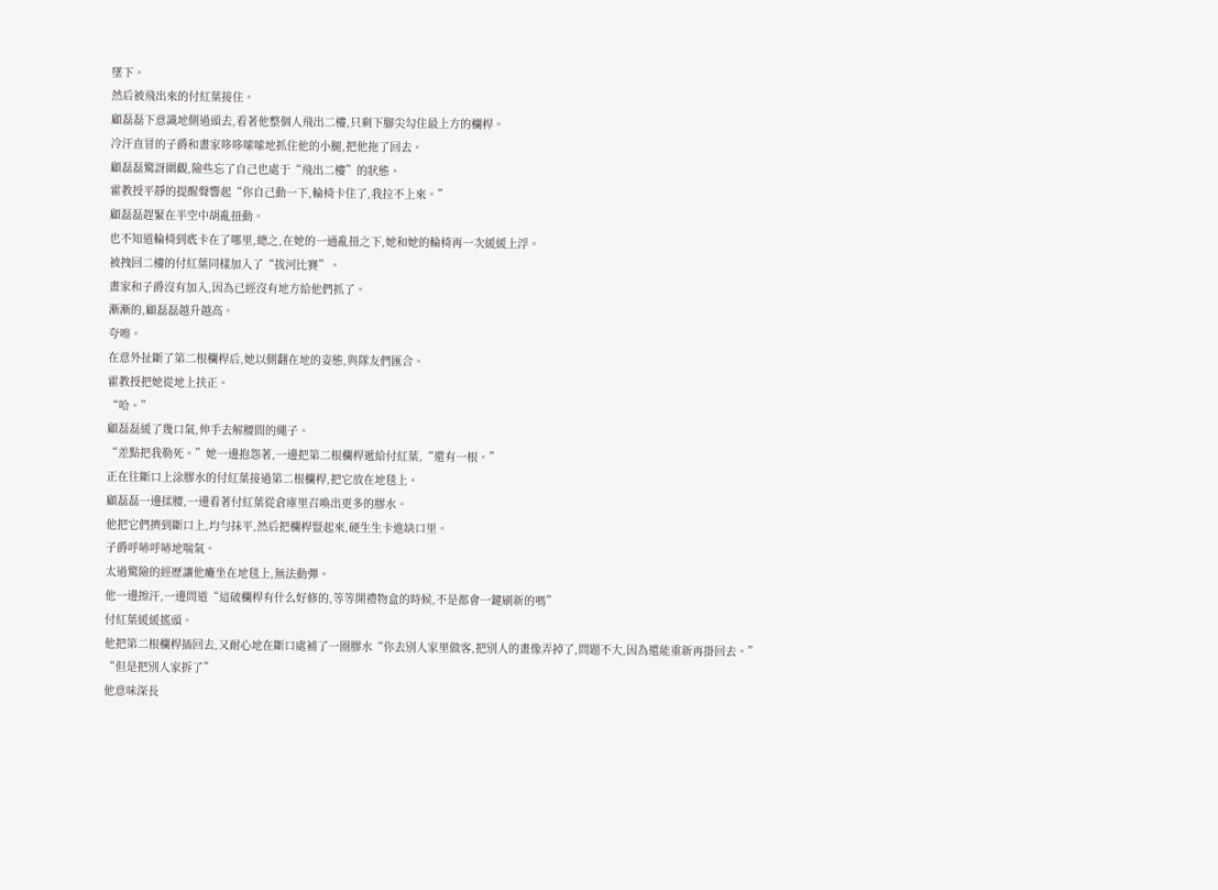墜下。
然后被飛出來的付紅葉接住。
顧磊磊下意識地側過頭去,看著他整個人飛出二樓,只剩下腳尖勾住最上方的欄桿。
冷汗直冒的子爵和畫家哆哆嗦嗦地抓住他的小腿,把他拖了回去。
顧磊磊驚訝圍觀,險些忘了自己也處于“飛出二樓”的狀態。
霍教授平靜的提醒聲響起“你自己動一下,輪椅卡住了,我拉不上來。”
顧磊磊趕緊在半空中胡亂扭動。
也不知道輪椅到底卡在了哪里,總之,在她的一通亂扭之下,她和她的輪椅再一次緩緩上浮。
被拽回二樓的付紅葉同樣加入了“拔河比賽”。
畫家和子爵沒有加入,因為已經沒有地方給他們抓了。
漸漸的,顧磊磊越升越高。
夸嚓。
在意外扯斷了第二根欄桿后,她以側翻在地的姿態,與隊友們匯合。
霍教授把她從地上扶正。
“哈。”
顧磊磊緩了幾口氣,伸手去解腰間的繩子。
“差點把我勒死。”她一邊抱怨著,一邊把第二根欄桿遞給付紅葉,“還有一根。”
正在往斷口上涂膠水的付紅葉接過第二根欄桿,把它放在地毯上。
顧磊磊一邊揉腰,一邊看著付紅葉從倉庫里召喚出更多的膠水。
他把它們擠到斷口上,均勻抹平,然后把欄桿豎起來,硬生生卡進缺口里。
子爵呼哧呼哧地喘氣。
太過驚險的經歷讓他癱坐在地毯上,無法動彈。
他一邊擦汗,一邊問道“這破欄桿有什么好修的,等等開禮物盒的時候,不是都會一鍵刷新的嗎”
付紅葉緩緩搖頭。
他把第二根欄桿插回去,又耐心地在斷口處補了一圈膠水“你去別人家里做客,把別人的畫像弄掉了,問題不大,因為還能重新再掛回去。”
“但是把別人家拆了”
他意味深長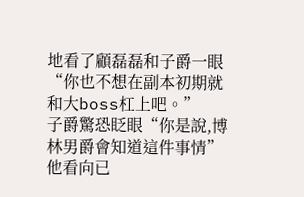地看了顧磊磊和子爵一眼“你也不想在副本初期就和大boss杠上吧。”
子爵驚恐眨眼“你是說,博林男爵會知道這件事情”
他看向已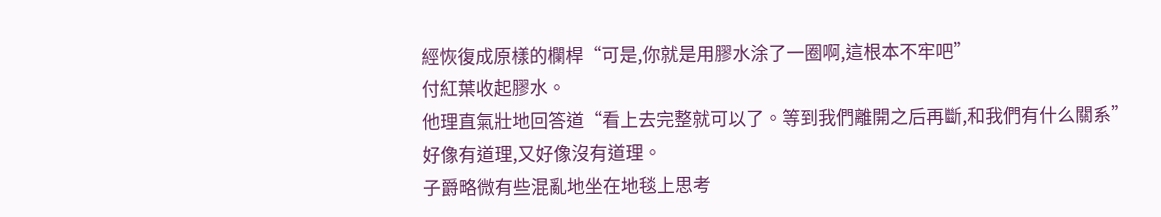經恢復成原樣的欄桿“可是,你就是用膠水涂了一圈啊,這根本不牢吧”
付紅葉收起膠水。
他理直氣壯地回答道“看上去完整就可以了。等到我們離開之后再斷,和我們有什么關系”
好像有道理,又好像沒有道理。
子爵略微有些混亂地坐在地毯上思考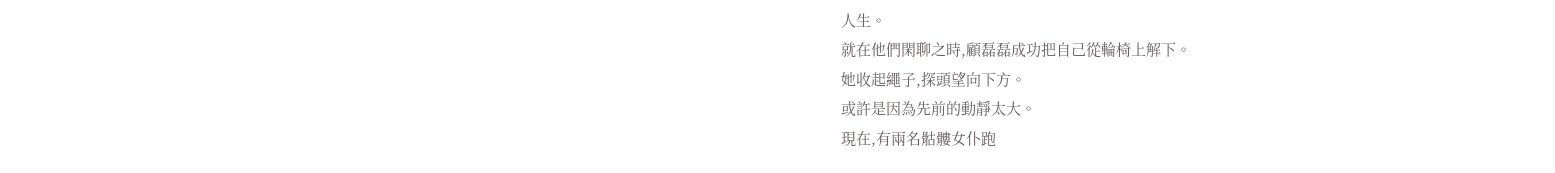人生。
就在他們閑聊之時,顧磊磊成功把自己從輪椅上解下。
她收起繩子,探頭望向下方。
或許是因為先前的動靜太大。
現在,有兩名骷髏女仆跑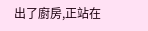出了廚房,正站在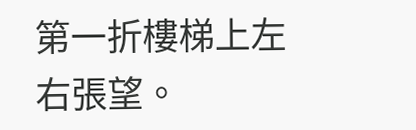第一折樓梯上左右張望。